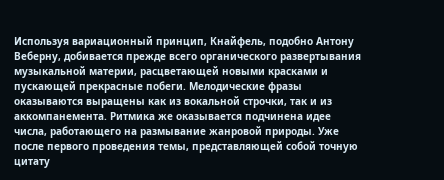Используя вариационный принцип, Кнайфель, подобно Антону Веберну, добивается прежде всего органического развертывания музыкальной материи, расцветающей новыми красками и пускающей прекрасные побеги. Мелодические фразы оказываются выращены как из вокальной строчки, так и из аккомпанемента. Ритмика же оказывается подчинена идее числа, работающего на размывание жанровой природы. Уже после первого проведения темы, представляющей собой точную цитату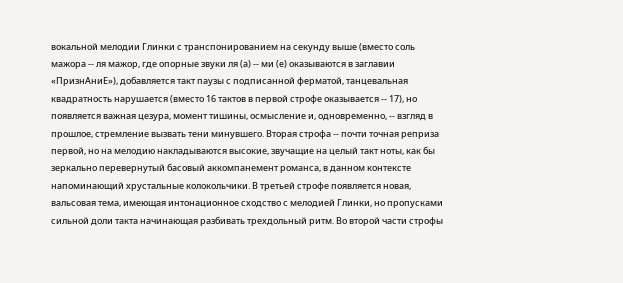вокальной мелодии Глинки с транспонированием на секунду выше (вместо соль мажора -- ля мажор, где опорные звуки ля (а) -- ми (е) оказываются в заглавии «ПризнАниЕ»), добавляется такт паузы с подписанной ферматой, танцевальная квадратность нарушается (вместо 16 тактов в первой строфе оказывается -- 17), но появляется важная цезура, момент тишины, осмысление и, одновременно, -- взгляд в прошлое, стремление вызвать тени минувшего. Вторая строфа -- почти точная реприза первой, но на мелодию накладываются высокие, звучащие на целый такт ноты, как бы зеркально перевернутый басовый аккомпанемент романса, в данном контексте напоминающий хрустальные колокольчики. В третьей строфе появляется новая, вальсовая тема, имеющая интонационное сходство с мелодией Глинки, но пропусками сильной доли такта начинающая разбивать трехдольный ритм. Во второй части строфы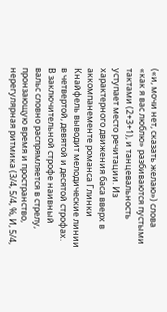(«и, мочи нет, сказать желаю») слова «как я вас люблю» разбиваются пустыми тактами (2+3+1), и танцевальность уступает место речитации. Из характерного движения баса вверх в аккомпанементе романса Глинки Кнайфель выводит мелодические линии в четвертой, девятой и десятой строфах. В заключительной строфе наивный вальс словно распрямляется в стрелу, пронзающую время и пространство, нерегулярная ритмика (3/4, 5/4, %, И, 5/4,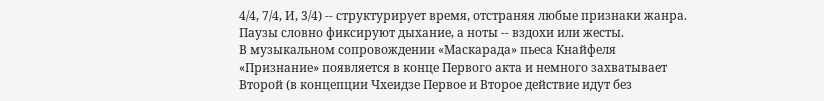4/4, 7/4, И, 3/4) -- структурирует время, отстраняя любые признаки жанра. Паузы словно фиксируют дыхание, а ноты -- вздохи или жесты.
В музыкальном сопровождении «Маскарада» пьеса Кнайфеля «Признание» появляется в конце Первого акта и немного захватывает Второй (в концепции Чхеидзе Первое и Второе действие идут без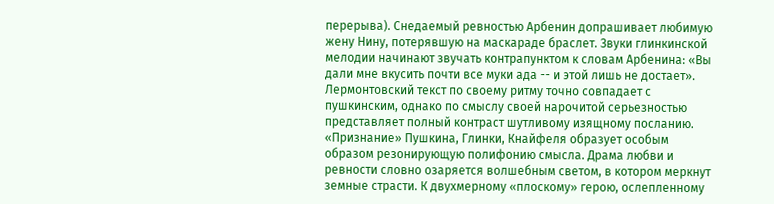перерыва). Снедаемый ревностью Арбенин допрашивает любимую жену Нину, потерявшую на маскараде браслет. Звуки глинкинской мелодии начинают звучать контрапунктом к словам Арбенина: «Вы дали мне вкусить почти все муки ада -- и этой лишь не достает». Лермонтовский текст по своему ритму точно совпадает с пушкинским, однако по смыслу своей нарочитой серьезностью представляет полный контраст шутливому изящному посланию. «Признание» Пушкина, Глинки, Кнайфеля образует особым образом резонирующую полифонию смысла. Драма любви и ревности словно озаряется волшебным светом, в котором меркнут земные страсти. К двухмерному «плоскому» герою, ослепленному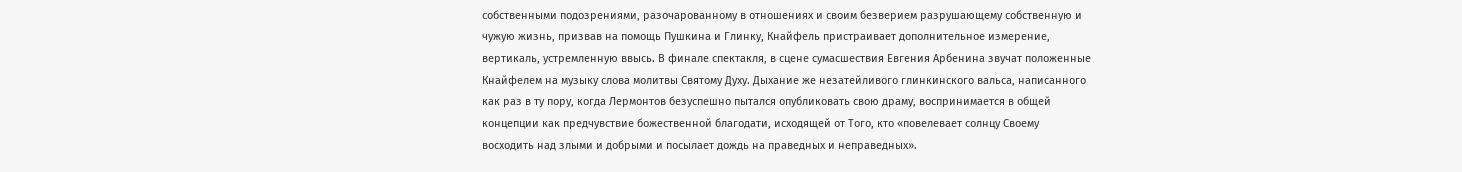собственными подозрениями, разочарованному в отношениях и своим безверием разрушающему собственную и чужую жизнь, призвав на помощь Пушкина и Глинку, Кнайфель пристраивает дополнительное измерение, вертикаль, устремленную ввысь. В финале спектакля, в сцене сумасшествия Евгения Арбенина звучат положенные Кнайфелем на музыку слова молитвы Святому Духу. Дыхание же незатейливого глинкинского вальса, написанного как раз в ту пору, когда Лермонтов безуспешно пытался опубликовать свою драму, воспринимается в общей концепции как предчувствие божественной благодати, исходящей от Того, кто «повелевает солнцу Своему восходить над злыми и добрыми и посылает дождь на праведных и неправедных».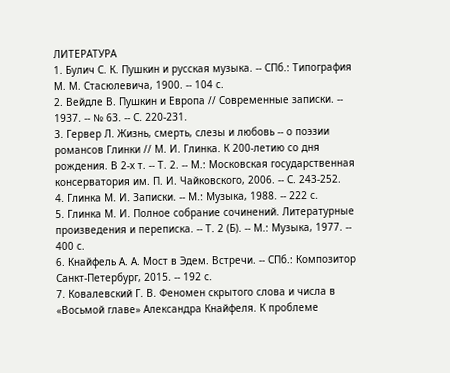ЛИТЕРАТУРА
1. Булич С. К. Пушкин и русская музыка. -- СПб.: Типография М. М. Стасюлевича, 1900. -- 104 с.
2. Вейдле В. Пушкин и Европа // Современные записки. -- 1937. -- № 63. -- С. 220-231.
3. Гервер Л. Жизнь, смерть, слезы и любовь -- о поэзии романсов Глинки // М. И. Глинка. К 200-летию со дня рождения. В 2-х т. -- Т. 2. -- М.: Московская государственная консерватория им. П. И. Чайковского, 2006. -- С. 243-252.
4. Глинка М. И. Записки. -- М.: Музыка, 1988. -- 222 с.
5. Глинка М. И. Полное собрание сочинений. Литературные произведения и переписка. -- Т. 2 (Б). -- М.: Музыка, 1977. -- 400 с.
6. Кнайфель А. А. Мост в Эдем. Встречи. -- СПб.: Композитор Санкт-Петербург, 2015. -- 192 с.
7. Ковалевский Г. В. Феномен скрытого слова и числа в «Восьмой главе» Александра Кнайфеля. К проблеме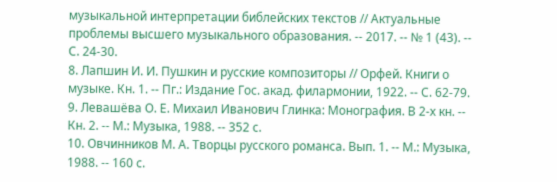музыкальной интерпретации библейских текстов // Актуальные проблемы высшего музыкального образования. -- 2017. -- № 1 (43). -- С. 24-30.
8. Лапшин И. И. Пушкин и русские композиторы // Орфей. Книги о музыке. Кн. 1. -- Пг.: Издание Гос. акад. филармонии, 1922. -- С. 62-79.
9. Левашёва О. Е. Михаил Иванович Глинка: Монография. В 2-х кн. -- Кн. 2. -- М.: Музыка, 1988. -- 352 с.
10. Овчинников М. А. Творцы русского романса. Вып. 1. -- М.: Музыка, 1988. -- 160 с.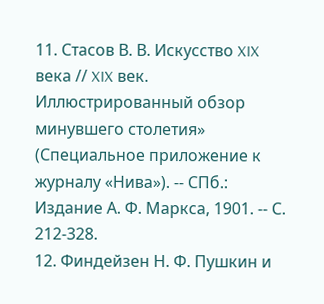11. Стасов В. В. Искусство XIX века // XIX век. Иллюстрированный обзор минувшего столетия» (Специальное приложение к журналу «Нива»). -- СПб.: Издание А. Ф. Маркса, 1901. -- С. 212-328.
12. Финдейзен Н. Ф. Пушкин и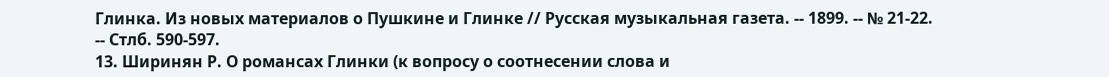Глинка. Из новых материалов о Пушкине и Глинке // Русская музыкальная газета. -- 1899. -- № 21-22. -- Стлб. 590-597.
13. Ширинян Р. О романсах Глинки (к вопросу о соотнесении слова и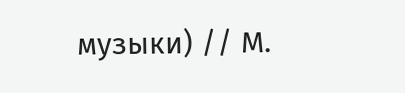музыки) // М.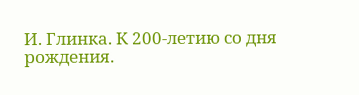И. Глинка. К 200-летию со дня рождения.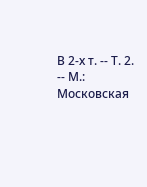В 2-х т. -- Т. 2. -- М.: Московская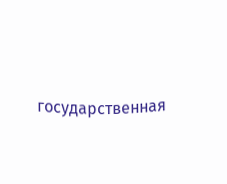государственная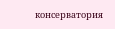консерватория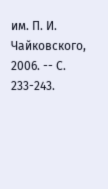им. П. И. Чайковского, 2006. -- С. 233-243.